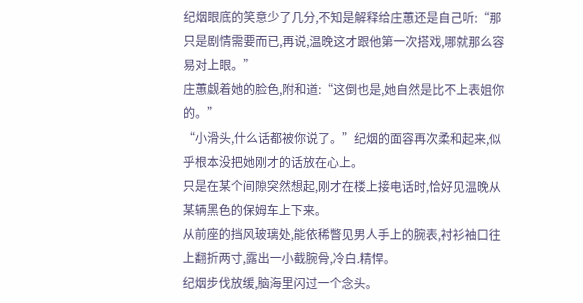纪烟眼底的笑意少了几分,不知是解释给庄蕙还是自己听:“那只是剧情需要而已,再说,温晚这才跟他第一次搭戏,哪就那么容易对上眼。”
庄蕙觑着她的脸色,附和道:“这倒也是,她自然是比不上表姐你的。”
“小滑头,什么话都被你说了。”纪烟的面容再次柔和起来,似乎根本没把她刚才的话放在心上。
只是在某个间隙突然想起,刚才在楼上接电话时,恰好见温晚从某辆黑色的保姆车上下来。
从前座的挡风玻璃处,能依稀瞥见男人手上的腕表,衬衫袖口往上翻折两寸,露出一小截腕骨,冷白.精悍。
纪烟步伐放缓,脑海里闪过一个念头。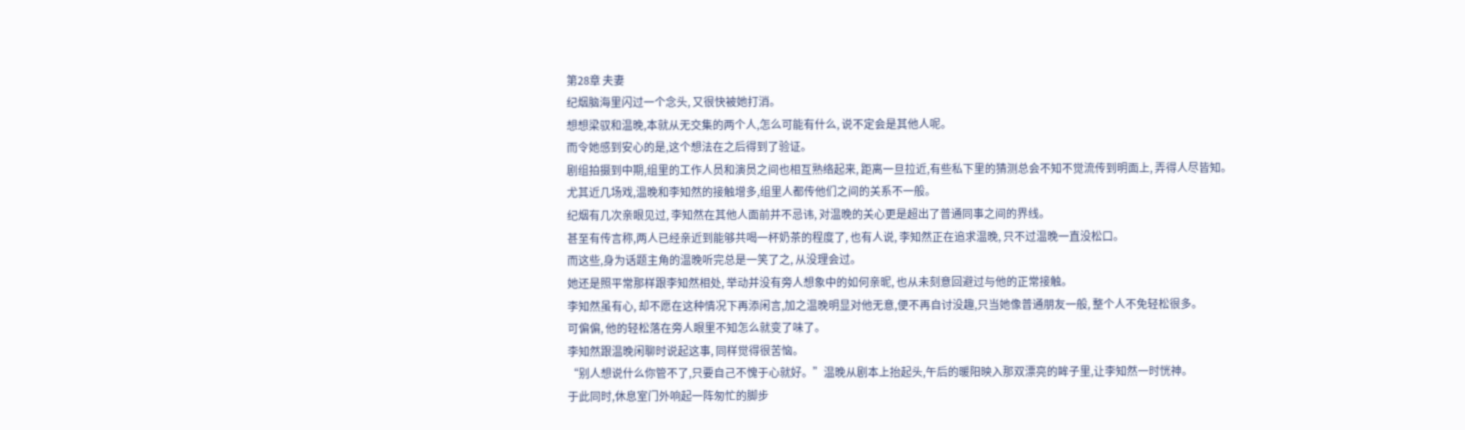第28章 夫妻
纪烟脑海里闪过一个念头, 又很快被她打消。
想想梁驭和温晚,本就从无交集的两个人,怎么可能有什么, 说不定会是其他人呢。
而令她感到安心的是,这个想法在之后得到了验证。
剧组拍摄到中期,组里的工作人员和演员之间也相互熟络起来, 距离一旦拉近,有些私下里的猜测总会不知不觉流传到明面上, 弄得人尽皆知。
尤其近几场戏,温晚和李知然的接触增多,组里人都传他们之间的关系不一般。
纪烟有几次亲眼见过, 李知然在其他人面前并不忌讳, 对温晚的关心更是超出了普通同事之间的界线。
甚至有传言称,两人已经亲近到能够共喝一杯奶茶的程度了, 也有人说, 李知然正在追求温晚, 只不过温晚一直没松口。
而这些,身为话题主角的温晚听完总是一笑了之, 从没理会过。
她还是照平常那样跟李知然相处, 举动并没有旁人想象中的如何亲昵, 也从未刻意回避过与他的正常接触。
李知然虽有心, 却不愿在这种情况下再添闲言,加之温晚明显对他无意,便不再自讨没趣,只当她像普通朋友一般, 整个人不免轻松很多。
可偏偏, 他的轻松落在旁人眼里不知怎么就变了味了。
李知然跟温晚闲聊时说起这事, 同样觉得很苦恼。
“别人想说什么你管不了,只要自己不愧于心就好。”温晚从剧本上抬起头,午后的暖阳映入那双漂亮的眸子里,让李知然一时恍神。
于此同时,休息室门外响起一阵匆忙的脚步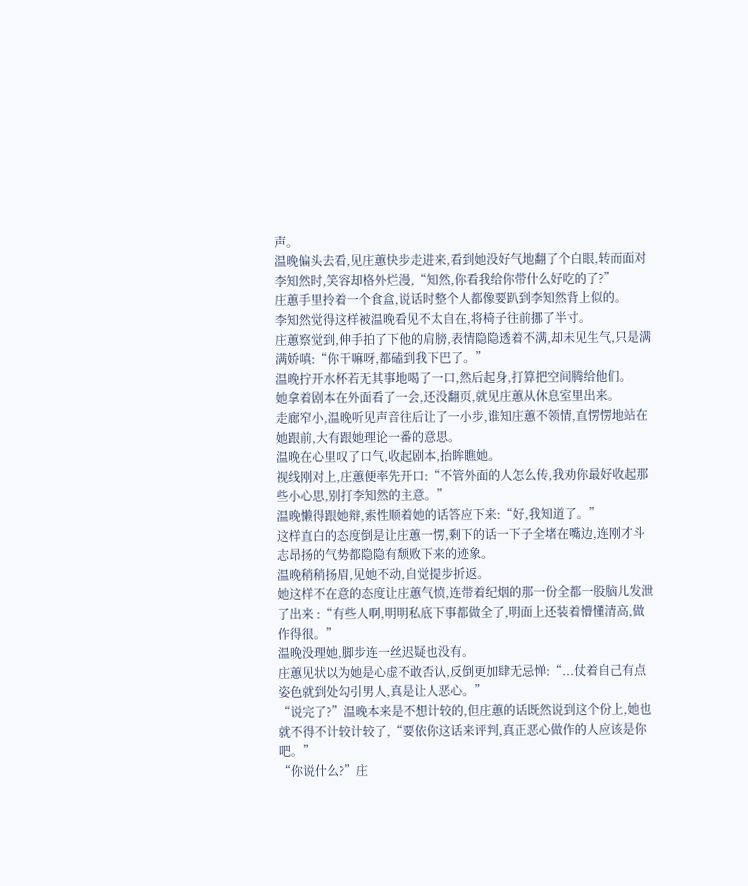声。
温晚偏头去看,见庄蕙快步走进来,看到她没好气地翻了个白眼,转而面对李知然时,笑容却格外烂漫,“知然,你看我给你带什么好吃的了?”
庄蕙手里拎着一个食盒,说话时整个人都像要趴到李知然背上似的。
李知然觉得这样被温晚看见不太自在,将椅子往前挪了半寸。
庄蕙察觉到,伸手拍了下他的肩膀,表情隐隐透着不满,却未见生气,只是满满娇嗔:“你干嘛呀,都磕到我下巴了。”
温晚拧开水杯若无其事地喝了一口,然后起身,打算把空间腾给他们。
她拿着剧本在外面看了一会,还没翻页,就见庄蕙从休息室里出来。
走廊窄小,温晚听见声音往后让了一小步,谁知庄蕙不领情,直愣愣地站在她跟前,大有跟她理论一番的意思。
温晚在心里叹了口气,收起剧本,抬眸瞧她。
视线刚对上,庄蕙便率先开口:“不管外面的人怎么传,我劝你最好收起那些小心思,别打李知然的主意。”
温晚懒得跟她辩,索性顺着她的话答应下来:“好,我知道了。”
这样直白的态度倒是让庄蕙一愣,剩下的话一下子全堵在嘴边,连刚才斗志昂扬的气势都隐隐有颓败下来的迹象。
温晚稍稍扬眉,见她不动,自觉提步折返。
她这样不在意的态度让庄蕙气愤,连带着纪烟的那一份全都一股脑儿发泄了出来 :“有些人啊,明明私底下事都做全了,明面上还装着懵懂清高,做作得很。”
温晚没理她,脚步连一丝迟疑也没有。
庄蕙见状以为她是心虚不敢否认,反倒更加肆无忌惮:“...仗着自己有点姿色就到处勾引男人,真是让人恶心。”
“说完了?”温晚本来是不想计较的,但庄蕙的话既然说到这个份上,她也就不得不计较计较了,“要依你这话来评判,真正恶心做作的人应该是你吧。”
“你说什么?”庄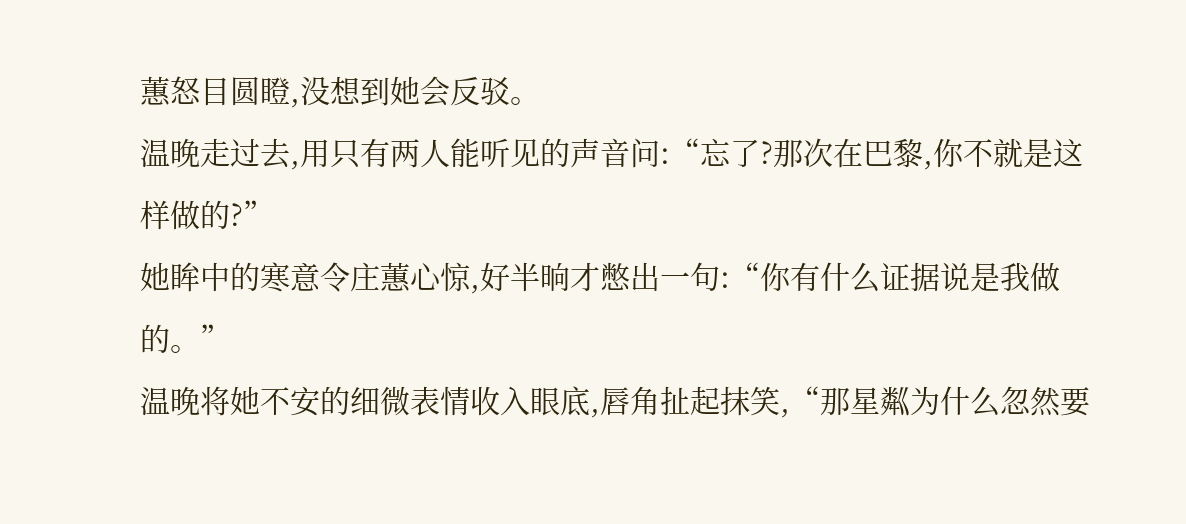蕙怒目圆瞪,没想到她会反驳。
温晚走过去,用只有两人能听见的声音问:“忘了?那次在巴黎,你不就是这样做的?”
她眸中的寒意令庄蕙心惊,好半晌才憋出一句:“你有什么证据说是我做的。”
温晚将她不安的细微表情收入眼底,唇角扯起抹笑,“那星粼为什么忽然要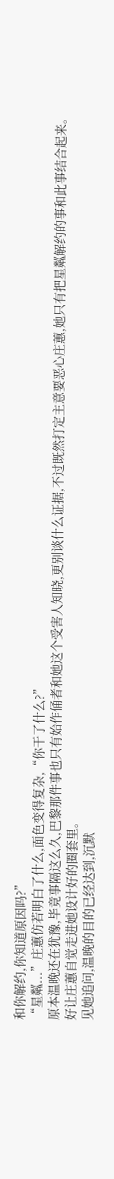和你解约,你知道原因吗?”
“星粼...”庄蕙仿若明白了什么,面色变得复杂,“你干了什么?”
原本温晚还在犹豫,毕竟事隔这么久,巴黎那件事也只有始作俑者和她这个受害人知晓,更别谈什么证据,不过既然打定主意要恶心庄蕙,她只有把星粼解约的事和此事结合起来。
好让庄蕙自觉走进她设计好的圈套里。
见她追问,温晚的目的已经达到,沉默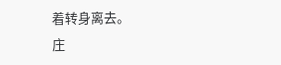着转身离去。
庄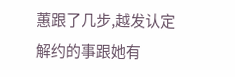蕙跟了几步,越发认定解约的事跟她有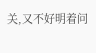关,又不好明着问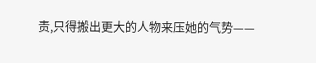责,只得搬出更大的人物来压她的气势——